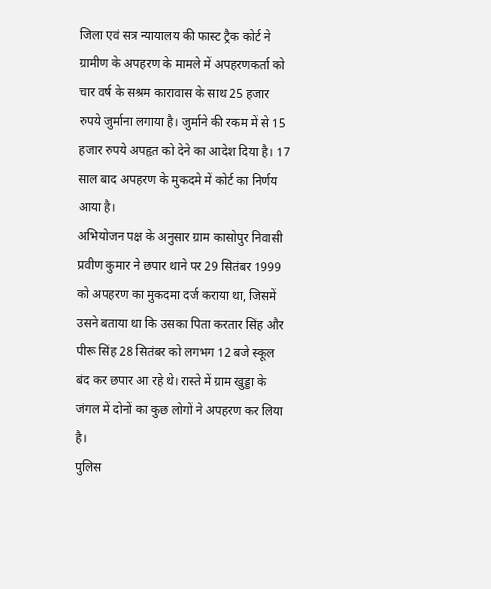जिला एवं सत्र न्यायालय की फास्ट ट्रैक कोर्ट ने ग्रामीण के अपहरण के मामले में अपहरणकर्ता को चार वर्ष के सश्रम कारावास के साथ 25 हजार रुपये जुर्माना लगाया है। जुर्माने की रकम में से 15 हजार रुपये अपहृत को देने का आदेश दिया है। 17 साल बाद अपहरण के मुकदमे में कोर्ट का निर्णय आया है।
अभियोजन पक्ष के अनुसार ग्राम कासोपुर निवासी प्रवीण कुमार ने छपार थाने पर 29 सितंबर 1999 को अपहरण का मुकदमा दर्ज कराया था, जिसमें उसने बताया था कि उसका पिता करतार सिंह और पीरू सिंह 28 सितंबर को लगभग 12 बजे स्कूल बंद कर छपार आ रहे थे। रास्ते में ग्राम खुड्डा के जंगल में दोनों का कुछ लोगों ने अपहरण कर लिया है।
पुलिस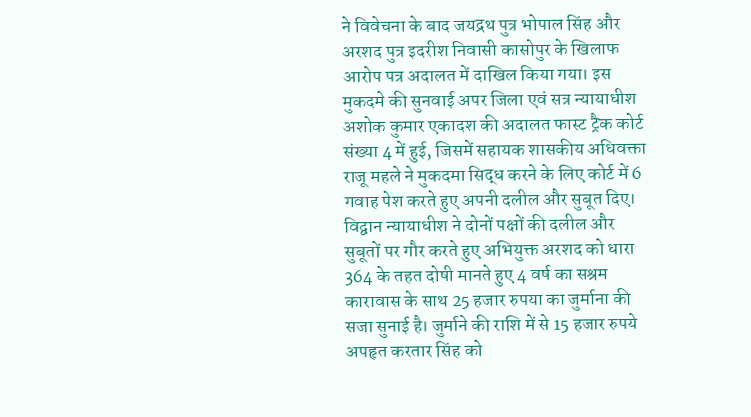ने विवेचना के बाद जयद्रथ पुत्र भोपाल सिंह और अरशद पुत्र इदरीश निवासी कासोपुर के खिलाफ आरोप पत्र अदालत में दाखिल किया गया। इस मुकदमे की सुनवाई अपर जिला एवं सत्र न्यायाधीश अशोक कुमार एकादश की अदालत फास्ट ट्रैक कोर्ट संख्या 4 में हुई, जिसमें सहायक शासकीय अधिवक्ता राजू महले ने मुकदमा सिद्ध करने के लिए कोर्ट में 6 गवाह पेश करते हुए अपनी दलील और सुबूत दिए।
विद्वान न्यायाधीश ने दोनों पक्षों की दलील और सुबूतों पर गौर करते हुए अभियुक्त अरशद को धारा 364 के तहत दोषी मानते हुए 4 वर्ष का सश्रम कारावास के साथ 25 हजार रुपया का जुर्माना की सजा सुनाई है। जुर्माने की राशि में से 15 हजार रुपये अपहृत करतार सिंह को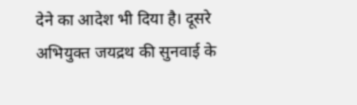देने का आदेश भी दिया है। दूसरे अभियुक्त जयद्रथ की सुनवाई के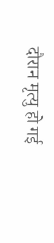दौरान मृत्यु हो गई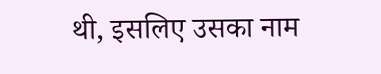थी, इसलिए उसका नाम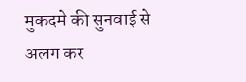मुकदमे की सुनवाई से अलग कर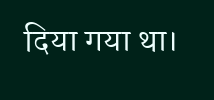दिया गया था।